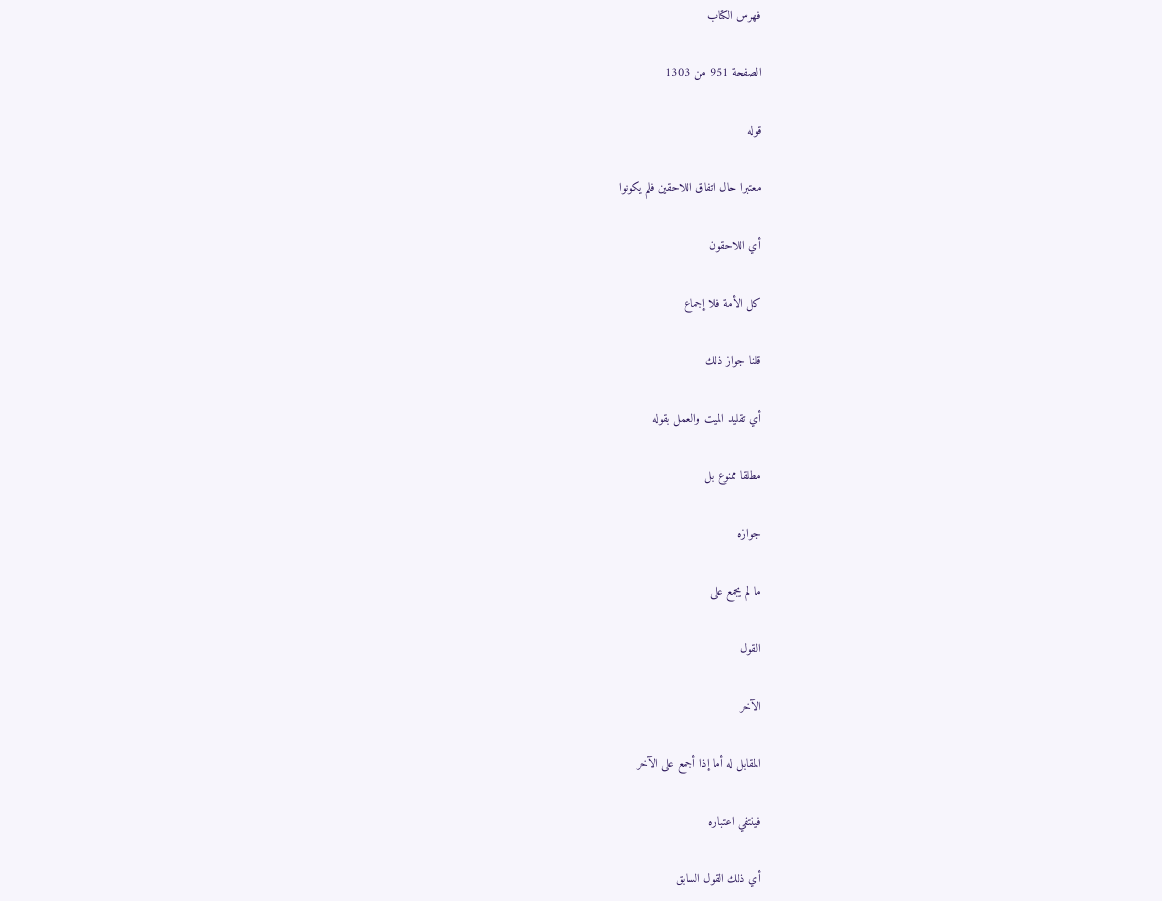فهرس الكتاب

الصفحة 951 من 1303

قوله

معتبرا حال اتفاق اللاحقين فلم يكونوا

أي اللاحقون

كل الأمة فلا إجماع

قلنا جواز ذلك

أي تقليد الميت والعمل بقوله

مطلقا ممنوع بل

جوازه

ما لم يجمع على

القول

الآخر

المقابل له أما إذا أجمع على الآخر

فينتفي اعتباره

أي ذلك القول السابق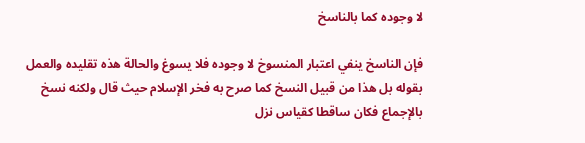لا وجوده كما بالناسخ

فإن الناسخ ينفي اعتبار المنسوخ لا وجوده فلا يسوغ والحالة هذه تقليده والعمل بقوله بل هذا من قبيل النسخ كما صرح به فخر الإسلام حيث قال ولكنه نسخ بالإجماع فكان ساقطا كقياس نزل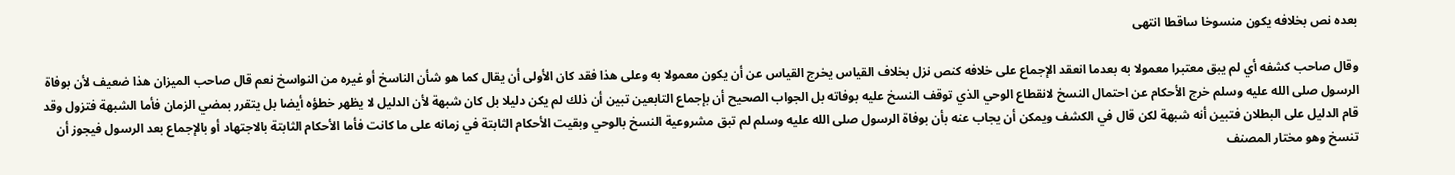بعده نص بخلافه يكون منسوخا ساقطا انتهى

وقال صاحب كشفه أي لم يبق معتبرا معمولا به بعدما انعقد الإجماع على خلافه كنص نزل بخلاف القياس يخرج القياس عن أن يكون معمولا به وعلى هذا فقد كان الأولى أن يقال كما هو شأن الناسخ أو غيره من النواسخ نعم قال صاحب الميزان هذا ضعيف لأن بوفاة الرسول صلى الله عليه وسلم خرج الأحكام عن احتمال النسخ لانقطاع الوحي الذي توقف النسخ عليه بوفاته بل الجواب الصحيح أن بإجماع التابعين تبين أن ذلك لم يكن دليلا بل كان شبهة لأن الدليل لا يظهر خطؤه أيضا بل يتقرر بمضي الزمان فأما الشبهة فتزول وقد قام الدليل على البطلان فتبين أنه شبهة لكن قال في الكشف ويمكن أن يجاب عنه بأن بوفاة الرسول صلى الله عليه وسلم لم تبق مشروعية النسخ بالوحي وبقيت الأحكام الثابتة في زمانه على ما كانت فأما الأحكام الثابتة بالاجتهاد أو بالإجماع بعد الرسول فيجوز أن تنسخ وهو مختار المصنف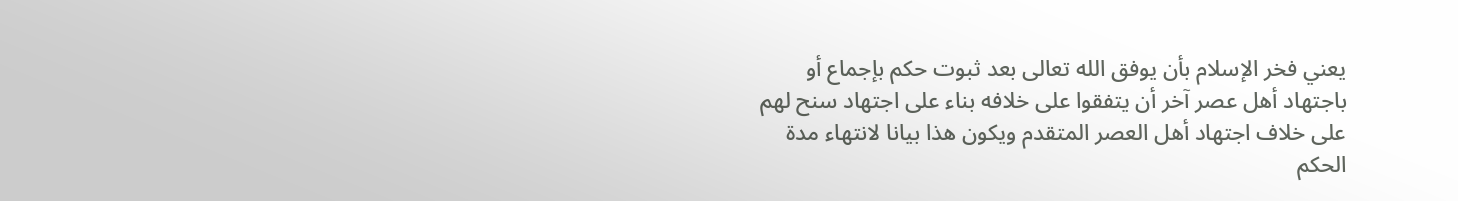يعني فخر الإسلام بأن يوفق الله تعالى بعد ثبوت حكم بإجماع أو باجتهاد أهل عصر آخر أن يتفقوا على خلافه بناء على اجتهاد سنح لهم على خلاف اجتهاد أهل العصر المتقدم ويكون هذا بيانا لانتهاء مدة الحكم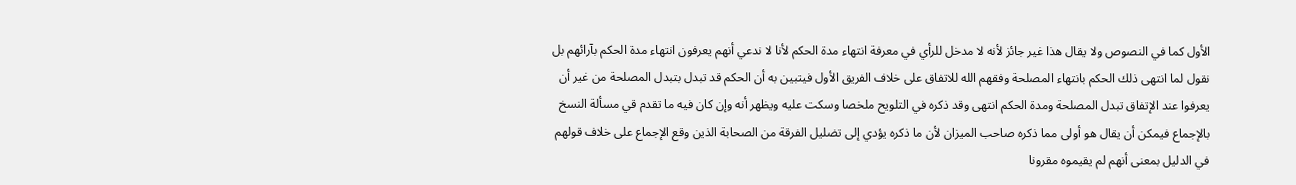الأول كما في النصوص ولا يقال هذا غير جائز لأنه لا مدخل للرأي في معرفة انتهاء مدة الحكم لأنا لا ندعي أنهم يعرفون انتهاء مدة الحكم بآرائهم بل نقول لما انتهى ذلك الحكم بانتهاء المصلحة وفقهم الله للاتفاق على خلاف الفريق الأول فيتبين به أن الحكم قد تبدل بتبدل المصلحة من غير أن يعرفوا عند الإتفاق تبدل المصلحة ومدة الحكم انتهى وقد ذكره في التلويح ملخصا وسكت عليه ويظهر أنه وإن كان فيه ما تقدم قي مسألة النسخ بالإجماع فيمكن أن يقال هو أولى مما ذكره صاحب الميزان لأن ما ذكره يؤدي إلى تضليل الفرقة من الصحابة الذين وقع الإجماع على خلاف قولهم في الدليل بمعنى أنهم لم يقيموه مقرونا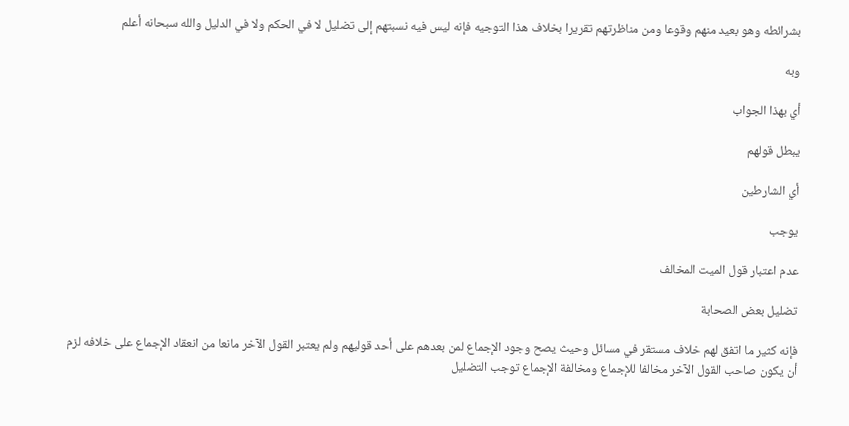بشرائطه وهو بعيد منهم وقوعا ومن مناظرتهم تقريرا بخلاف هذا التوجيه فإنه ليس فيه نسبتهم إلى تضليل لا في الحكم ولا في الدليل والله سبحانه أعلم

وبه

أي بهذا الجواب

يبطل قولهم

أي الشارطين

يوجب

عدم اعتبار قول الميت المخالف

تضليل بعض الصحابة

فإنه كثير ما اتفق لهم خلاف مستقر في مسائل وحيث يصح وجود الإجماع لمن بعدهم على أحد قوليهم ولم يعتبر القول الآخر مانعا من انعقاد الإجماع على خلافه لزم أن يكون صاحب القول الآخر مخالفا للإجماع ومخالفة الإجماع توجب التضليل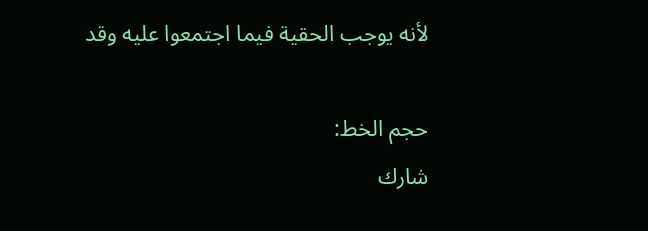لأنه يوجب الحقية فيما اجتمعوا عليه وقد

حجم الخط:
شارك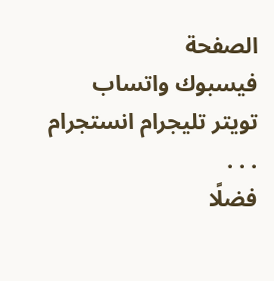الصفحة
فيسبوك واتساب تويتر تليجرام انستجرام
. . .
فضلًا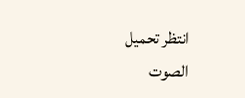انتظر تحميل الصوت